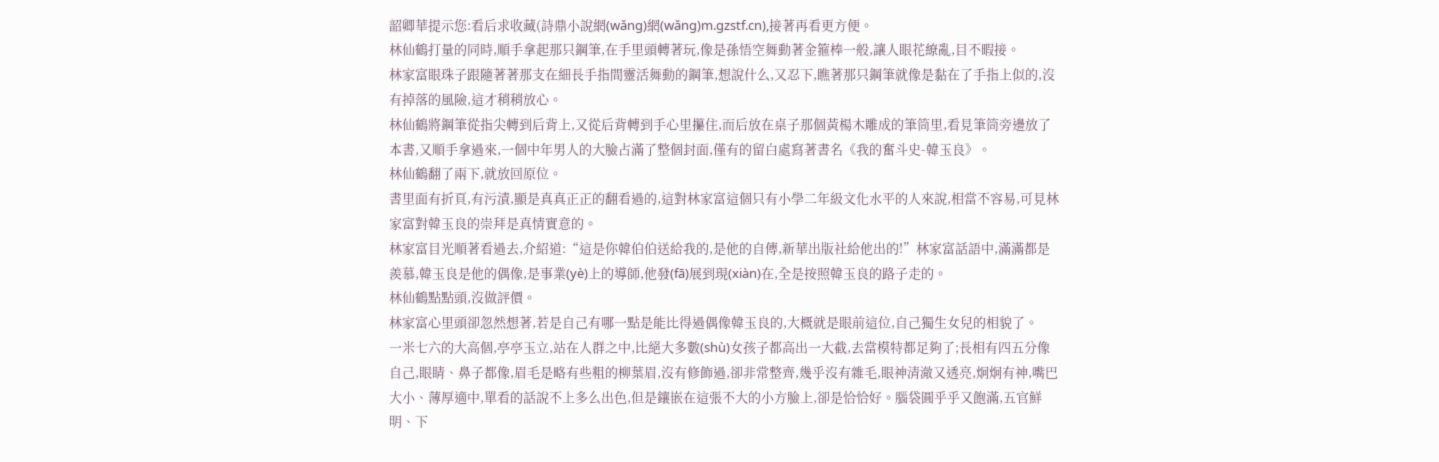韶卿華提示您:看后求收藏(詩鼎小說網(wǎng)網(wǎng)m.gzstf.cn),接著再看更方便。
林仙鶴打量的同時,順手拿起那只鋼筆,在手里頭轉著玩,像是孫悟空舞動著金箍棒一般,讓人眼花繚亂,目不暇接。
林家富眼珠子跟隨著著那支在細長手指間靈活舞動的鋼筆,想說什么,又忍下,瞧著那只鋼筆就像是黏在了手指上似的,沒有掉落的風險,這才稍稍放心。
林仙鶴將鋼筆從指尖轉到后背上,又從后背轉到手心里攥住,而后放在桌子那個黃楊木雕成的筆筒里,看見筆筒旁邊放了本書,又順手拿過來,一個中年男人的大臉占滿了整個封面,僅有的留白處寫著書名《我的奮斗史-韓玉良》。
林仙鶴翻了兩下,就放回原位。
書里面有折頁,有污漬,顯是真真正正的翻看過的,這對林家富這個只有小學二年級文化水平的人來說,相當不容易,可見林家富對韓玉良的崇拜是真情實意的。
林家富目光順著看過去,介紹道:“這是你韓伯伯送給我的,是他的自傳,新華出版社給他出的!”林家富話語中,滿滿都是羨慕,韓玉良是他的偶像,是事業(yè)上的導師,他發(fā)展到現(xiàn)在,全是按照韓玉良的路子走的。
林仙鶴點點頭,沒做評價。
林家富心里頭卻忽然想著,若是自己有哪一點是能比得過偶像韓玉良的,大概就是眼前這位,自己獨生女兒的相貌了。
一米七六的大高個,亭亭玉立,站在人群之中,比絕大多數(shù)女孩子都高出一大截,去當模特都足夠了;長相有四五分像自己,眼睛、鼻子都像,眉毛是略有些粗的柳葉眉,沒有修飾過,卻非常整齊,幾乎沒有雜毛,眼神清澈又透亮,炯炯有神,嘴巴大小、薄厚適中,單看的話說不上多么出色,但是鑲嵌在這張不大的小方臉上,卻是恰恰好。腦袋圓乎乎又飽滿,五官鮮明、下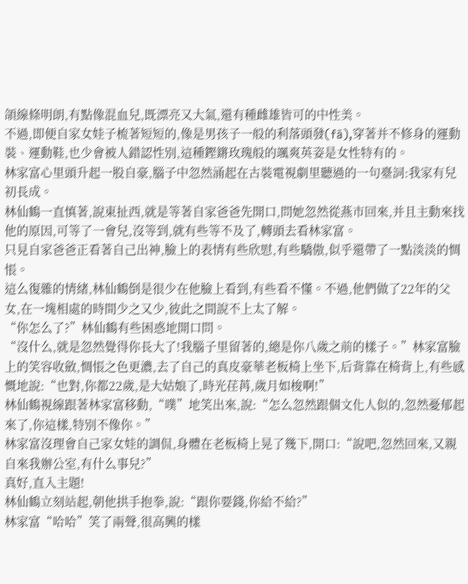頜線條明朗,有點像混血兒,既漂亮又大氣,還有種雌雄皆可的中性美。
不過,即便自家女娃子梳著短短的,像是男孩子一般的利落頭發(fā),穿著并不修身的運動裝、運動鞋,也少會被人錯認性別,這種鏗鏘玫瑰般的颯爽英姿是女性特有的。
林家富心里頭升起一股自豪,腦子中忽然涌起在古裝電視劇里聽過的一句臺詞:我家有兒初長成。
林仙鶴一直慎著,說東扯西,就是等著自家爸爸先開口,問她忽然從燕市回來,并且主動來找他的原因,可等了一會兒,沒等到,就有些等不及了,轉頭去看林家富。
只見自家爸爸正看著自己出神,臉上的表情有些欣慰,有些驕傲,似乎還帶了一點淡淡的惆悵。
這么復雜的情緒,林仙鶴倒是很少在他臉上看到,有些看不懂。不過,他們做了22年的父女,在一塊相處的時間少之又少,彼此之間說不上太了解。
“你怎么了?”林仙鶴有些困惑地開口問。
“沒什么,就是忽然覺得你長大了!我腦子里留著的,總是你八歲之前的樣子。”林家富臉上的笑容收斂,惆悵之色更濃,去了自己的真皮豪華老板椅上坐下,后背靠在椅背上,有些感慨地說:“也對,你都22歲,是大姑娘了,時光荏苒,歲月如梭啊!”
林仙鶴視線跟著林家富移動,“噗”地笑出來,說:“怎么忽然跟個文化人似的,忽然憂郁起來了,你這樣,特別不像你。”
林家富沒理會自己家女娃的調侃,身體在老板椅上晃了幾下,開口:“說吧,忽然回來,又親自來我辦公室,有什么事兒?”
真好,直入主題!
林仙鶴立刻站起,朝他拱手抱拳,說:“跟你要錢,你給不給?”
林家富“哈哈”笑了兩聲,很高興的樣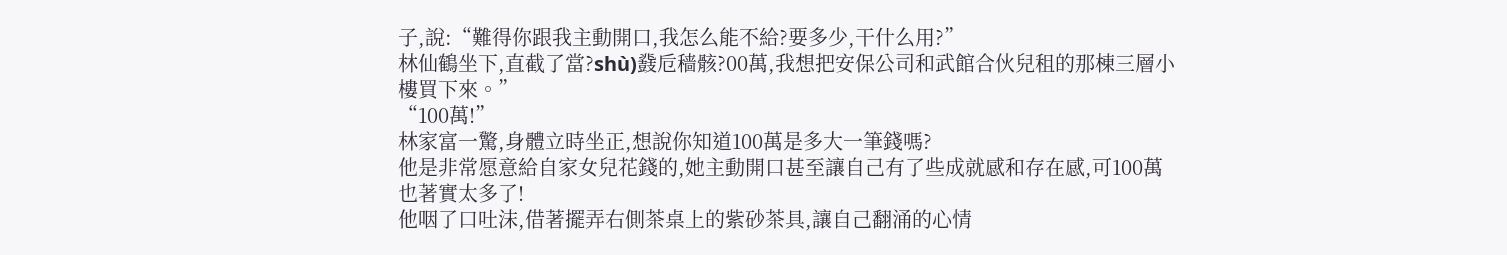子,說:“難得你跟我主動開口,我怎么能不給?要多少,干什么用?”
林仙鶴坐下,直截了當?shù)鼗卮穑骸?00萬,我想把安保公司和武館合伙兒租的那棟三層小樓買下來。”
“100萬!”
林家富一驚,身體立時坐正,想說你知道100萬是多大一筆錢嗎?
他是非常愿意給自家女兒花錢的,她主動開口甚至讓自己有了些成就感和存在感,可100萬也著實太多了!
他咽了口吐沫,借著擺弄右側茶桌上的紫砂茶具,讓自己翻涌的心情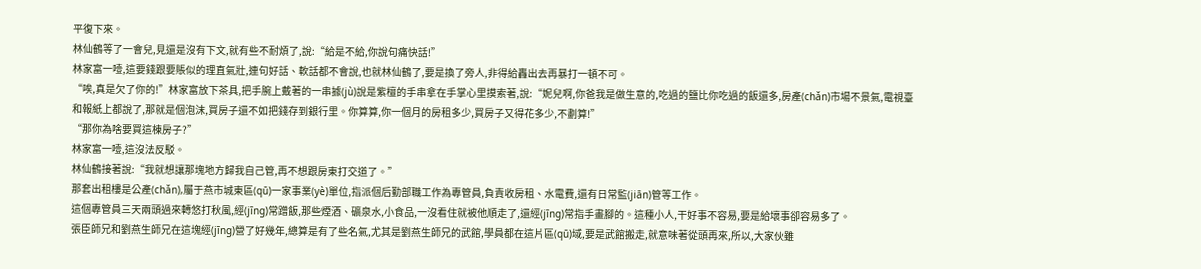平復下來。
林仙鶴等了一會兒,見還是沒有下文,就有些不耐煩了,說:“給是不給,你說句痛快話!”
林家富一噎,這要錢跟要賬似的理直氣壯,連句好話、軟話都不會說,也就林仙鶴了,要是換了旁人,非得給轟出去再暴打一頓不可。
“唉,真是欠了你的!”林家富放下茶具,把手腕上戴著的一串據(jù)說是紫檀的手串拿在手掌心里摸索著,說:“妮兒啊,你爸我是做生意的,吃過的鹽比你吃過的飯還多,房產(chǎn)市場不景氣,電視臺和報紙上都說了,那就是個泡沫,買房子還不如把錢存到銀行里。你算算,你一個月的房租多少,買房子又得花多少,不劃算!”
“那你為啥要買這棟房子?”
林家富一噎,這沒法反駁。
林仙鶴接著說:“我就想讓那塊地方歸我自己管,再不想跟房東打交道了。”
那套出租樓是公產(chǎn),屬于燕市城東區(qū)一家事業(yè)單位,指派個后勤部職工作為專管員,負責收房租、水電費,還有日常監(jiān)管等工作。
這個專管員三天兩頭過來轉悠打秋風,經(jīng)常蹭飯,那些煙酒、礦泉水,小食品,一沒看住就被他順走了,還經(jīng)常指手畫腳的。這種小人,干好事不容易,要是給壞事卻容易多了。
張臣師兄和劉燕生師兄在這塊經(jīng)營了好幾年,總算是有了些名氣,尤其是劉燕生師兄的武館,學員都在這片區(qū)域,要是武館搬走,就意味著從頭再來,所以,大家伙雖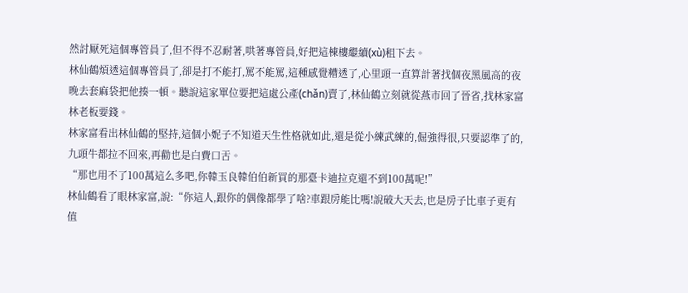然討厭死這個專管員了,但不得不忍耐著,哄著專管員,好把這棟樓繼續(xù)租下去。
林仙鶴煩透這個專管員了,卻是打不能打,罵不能罵,這種感覺糟透了,心里頭一直算計著找個夜黑風高的夜晚去套麻袋把他揍一頓。聽說這家單位要把這處公產(chǎn)賣了,林仙鶴立刻就從燕市回了晉省,找林家富林老板要錢。
林家富看出林仙鶴的堅持,這個小妮子不知道天生性格就如此,還是從小練武練的,倔強得很,只要認準了的,九頭牛都拉不回來,再勸也是白費口舌。
“那也用不了100萬這么多吧,你韓玉良韓伯伯新買的那臺卡迪拉克還不到100萬呢!”
林仙鶴看了眼林家富,說:“你這人,跟你的偶像都學了啥?車跟房能比嗎!說破大天去,也是房子比車子更有值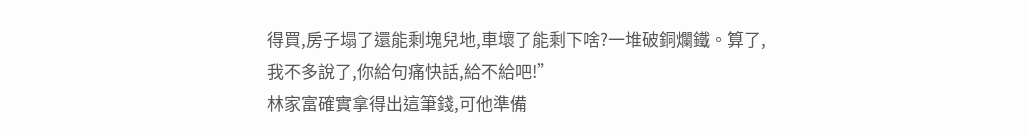得買,房子塌了還能剩塊兒地,車壞了能剩下啥?一堆破銅爛鐵。算了,我不多說了,你給句痛快話,給不給吧!”
林家富確實拿得出這筆錢,可他準備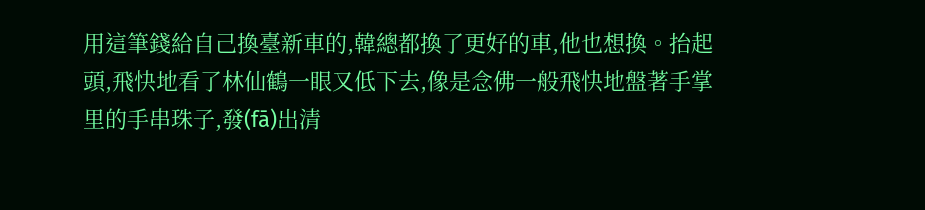用這筆錢給自己換臺新車的,韓總都換了更好的車,他也想換。抬起頭,飛快地看了林仙鶴一眼又低下去,像是念佛一般飛快地盤著手掌里的手串珠子,發(fā)出清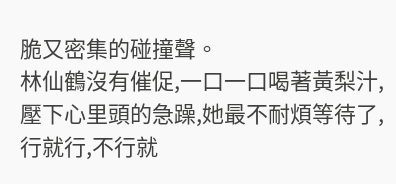脆又密集的碰撞聲。
林仙鶴沒有催促,一口一口喝著黃梨汁,壓下心里頭的急躁,她最不耐煩等待了,行就行,不行就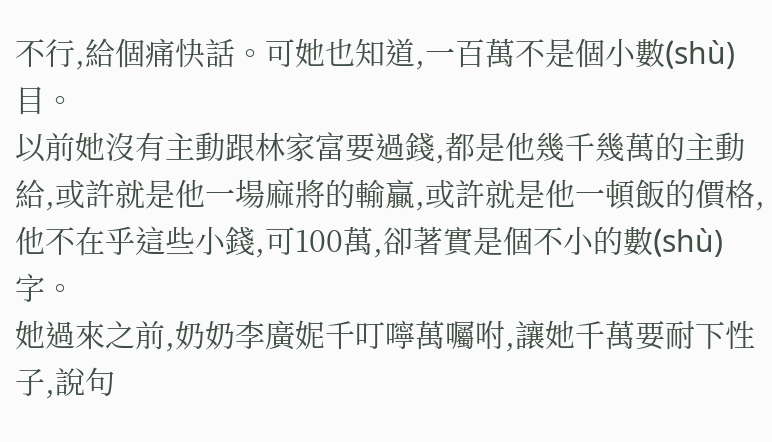不行,給個痛快話。可她也知道,一百萬不是個小數(shù)目。
以前她沒有主動跟林家富要過錢,都是他幾千幾萬的主動給,或許就是他一場麻將的輸贏,或許就是他一頓飯的價格,他不在乎這些小錢,可100萬,卻著實是個不小的數(shù)字。
她過來之前,奶奶李廣妮千叮嚀萬囑咐,讓她千萬要耐下性子,說句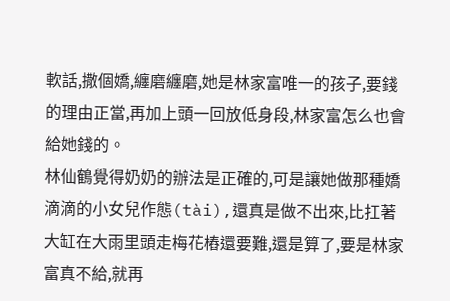軟話,撒個嬌,纏磨纏磨,她是林家富唯一的孩子,要錢的理由正當,再加上頭一回放低身段,林家富怎么也會給她錢的。
林仙鶴覺得奶奶的辦法是正確的,可是讓她做那種嬌滴滴的小女兒作態(tài),還真是做不出來,比扛著大缸在大雨里頭走梅花樁還要難,還是算了,要是林家富真不給,就再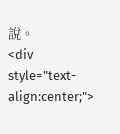說。
<div style="text-align:center;">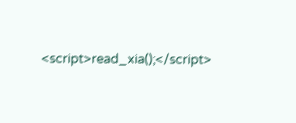<script>read_xia();</script>